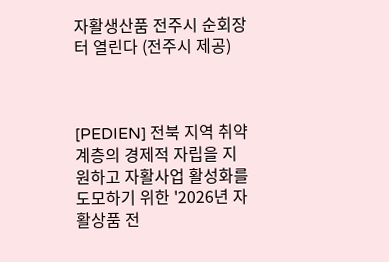자활생산품 전주시 순회장터 열린다 (전주시 제공)



[PEDIEN] 전북 지역 취약계층의 경제적 자립을 지원하고 자활사업 활성화를 도모하기 위한 '2026년 자활상품 전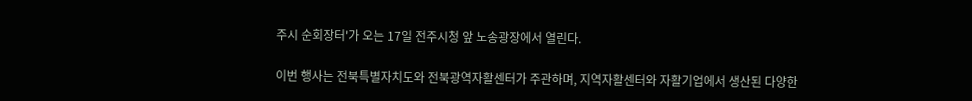주시 순회장터'가 오는 17일 전주시청 앞 노송광장에서 열린다.

이번 행사는 전북특별자치도와 전북광역자활센터가 주관하며, 지역자활센터와 자활기업에서 생산된 다양한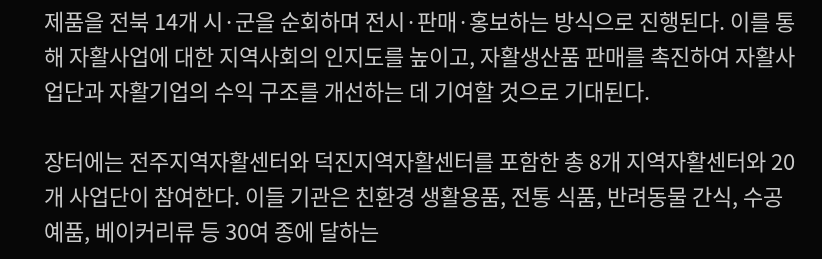제품을 전북 14개 시·군을 순회하며 전시·판매·홍보하는 방식으로 진행된다. 이를 통해 자활사업에 대한 지역사회의 인지도를 높이고, 자활생산품 판매를 촉진하여 자활사업단과 자활기업의 수익 구조를 개선하는 데 기여할 것으로 기대된다.

장터에는 전주지역자활센터와 덕진지역자활센터를 포함한 총 8개 지역자활센터와 20개 사업단이 참여한다. 이들 기관은 친환경 생활용품, 전통 식품, 반려동물 간식, 수공예품, 베이커리류 등 30여 종에 달하는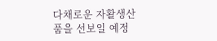다채로운 자활생산품을 선보일 예정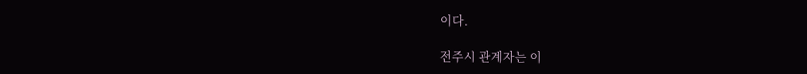이다.

전주시 관계자는 이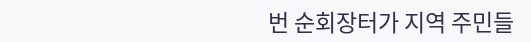번 순회장터가 지역 주민들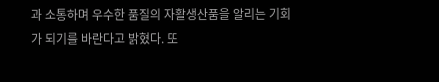과 소통하며 우수한 품질의 자활생산품을 알리는 기회가 되기를 바란다고 밝혔다. 또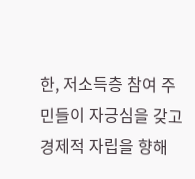한, 저소득층 참여 주민들이 자긍심을 갖고 경제적 자립을 향해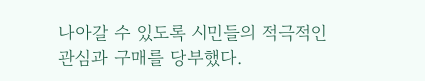나아갈 수 있도록 시민들의 적극적인 관심과 구매를 당부했다.